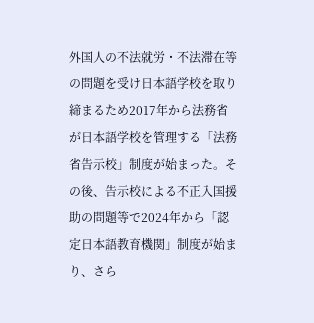外国人の不法就労・不法滞在等の問題を受け日本語学校を取り締まるため2017年から法務省が日本語学校を管理する「法務省告示校」制度が始まった。その後、告示校による不正入国援助の問題等で2024年から「認定日本語教育機関」制度が始まり、さら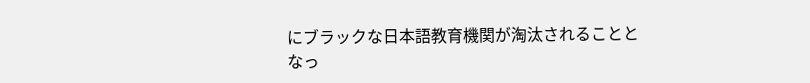にブラックな日本語教育機関が淘汰されることとなっ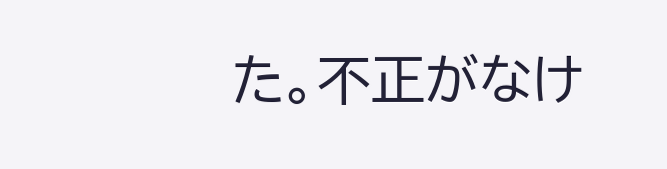た。不正がなけ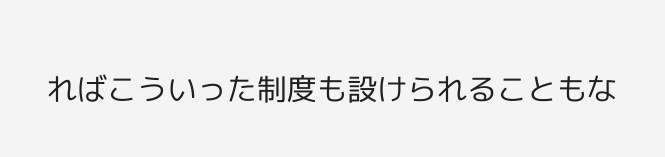ればこういった制度も設けられることもな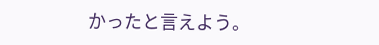かったと言えよう。